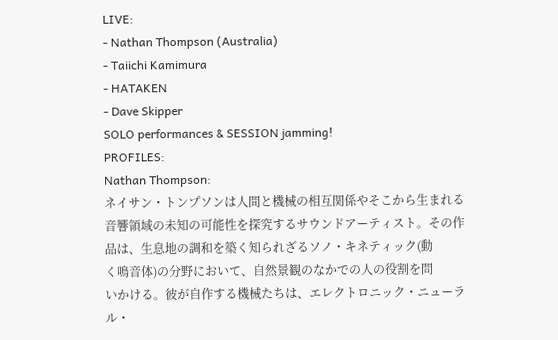LIVE:
- Nathan Thompson (Australia)
- Taiichi Kamimura
- HATAKEN
- Dave Skipper
SOLO performances & SESSION jamming!
PROFILES:
Nathan Thompson:
ネイサン・トンプソンは人間と機械の相互関係やそこから生まれる
音響領域の未知の可能性を探究するサウンドアーティスト。その作
品は、生息地の調和を築く知られざるソノ・キネティック(動
く鳴音体)の分野において、自然景観のなかでの人の役割を問
いかける。彼が自作する機械たちは、エレクトロニック・ニューラ
ル・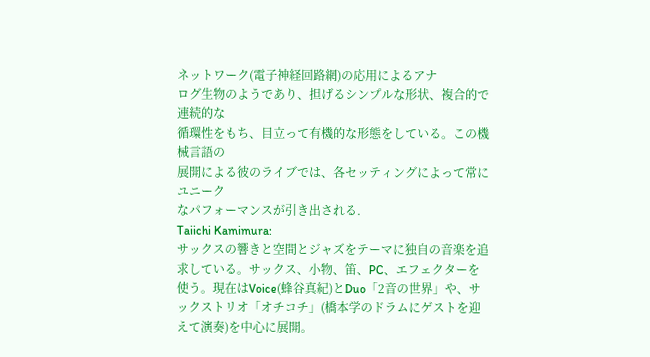ネットワーク(電子神経回路網)の応用によるアナ
ログ生物のようであり、担げるシンプルな形状、複合的で連続的な
循環性をもち、目立って有機的な形態をしている。この機械言語の
展開による彼のライブでは、各セッティングによって常にユニーク
なパフォーマンスが引き出される.
Taiichi Kamimura:
サックスの響きと空間とジャズをテーマに独自の音楽を追求している。サックス、小物、笛、PC、エフェクターを使う。現在はVoice(蜂谷真紀)とDuo「2音の世界」や、サックストリオ「オチコチ」(橋本学のドラムにゲストを迎えて演奏)を中心に展開。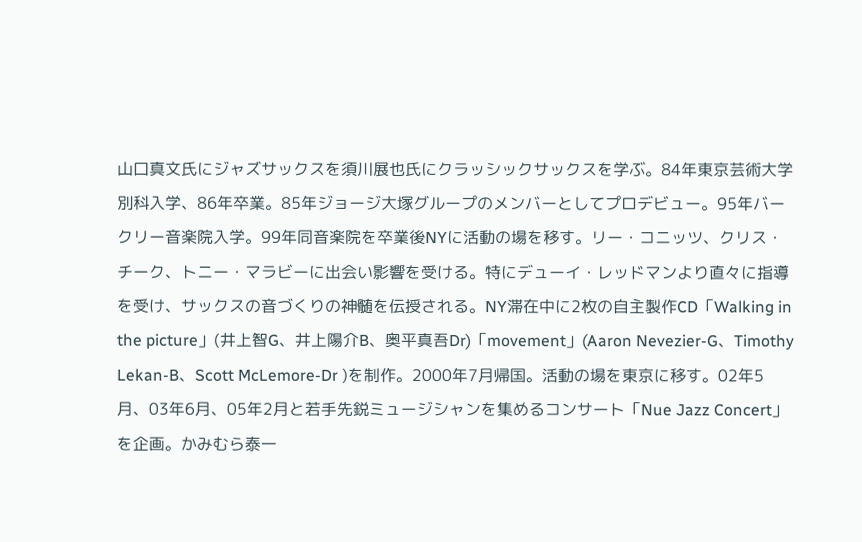山口真文氏にジャズサックスを須川展也氏にクラッシックサックスを学ぶ。84年東京芸術大学別科入学、86年卒業。85年ジョージ大塚グループのメンバーとしてプロデビュー。95年バークリー音楽院入学。99年同音楽院を卒業後NYに活動の場を移す。リー・コニッツ、クリス・チーク、トニー・マラビーに出会い影響を受ける。特にデューイ・レッドマンより直々に指導を受け、サックスの音づくりの神髄を伝授される。NY滞在中に2枚の自主製作CD「Walking in the picture」(井上智G、井上陽介B、奥平真吾Dr)「movement」(Aaron Nevezier-G、Timothy Lekan-B、Scott McLemore-Dr )を制作。2000年7月帰国。活動の場を東京に移す。02年5月、03年6月、05年2月と若手先鋭ミュージシャンを集めるコンサート「Nue Jazz Concert」を企画。かみむら泰一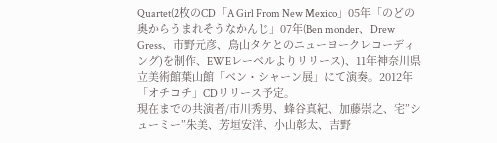Quartet(2枚のCD「A Girl From New Mexico」05年「のどの奥からうまれそうなかんじ」07年(Ben monder、Drew Gress、市野元彦、鳥山タケとのニューヨークレコーディング)を制作、EWEレーベルよりリリース)、11年神奈川県立美術館葉山館「ベン・シャーン展」にて演奏。2012年「オチコチ」CDリリース予定。
現在までの共演者/市川秀男、蜂谷真紀、加藤崇之、宅”シューミー”朱美、芳垣安洋、小山彰太、吉野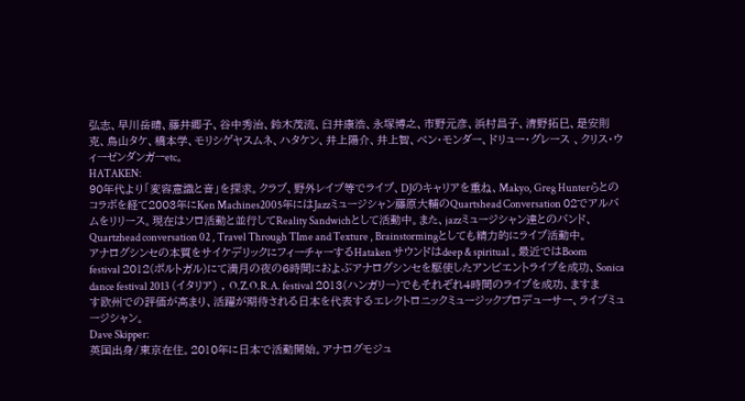弘志、早川岳晴、藤井郷子、谷中秀治、鈴木茂流、臼井康浩、永塚博之、市野元彦、浜村昌子、清野拓巳、是安則克、鳥山タケ、橋本学、モリシゲヤスムネ、ハタケン、井上陽介、井上智、ベン・モンダー、ドリュー・グレース 、クリス・ウィーゼンダンガーetc。
HATAKEN:
90年代より「変容意識と音」を探求。クラブ、野外レイブ等でライブ、DJのキャリアを重ね、Makyo, Greg Hunterらとのコラボを経て2003年にKen Machines2005年にはJazzミュージシャン藤原大輔のQuartshead Conversation 02でアルバムをリリース。現在はソロ活動と並行してReality Sandwichとして活動中。また、jazzミュージシャン達とのバンド、Quartzhead conversation 02 , Travel Through TIme and Texture , Brainstormingとしても精力的にライブ活動中。
アナログシンセの本質をサイケデリックにフィーチャーするHataken サウンドはdeep & spiritual 。最近ではBoom festival 2012(ポルトガル)にて満月の夜の6時間におよぶアナログシンセを駆使したアンビエントライブを成功、Sonica dance festival 2013 (イタリア) , O.Z.O.R.A. festival 2013(ハンガリー)でもそれぞれ4時間のライブを成功、ますます欧州での評価が高まり、活躍が期待される日本を代表するエレクトロニックミュージックプロデューサー、ライブミュージシャン。
Dave Skipper:
英国出身/東京在住。2010年に日本で活動開始。アナログモジュ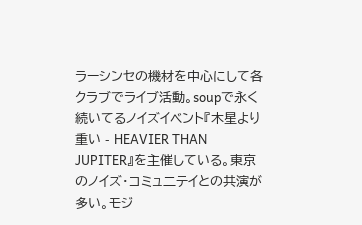ラーシンセの機材を中心にして各クラブでライブ活動。soupで永く続いてるノイズイベント『木星より重い - HEAVIER THAN JUPITER』を主催している。東京のノイズ・コミュ二テイとの共演が多い。モジ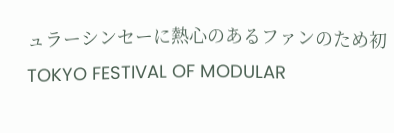ュラーシンセーに熱心のあるファンのため初TOKYO FESTIVAL OF MODULAR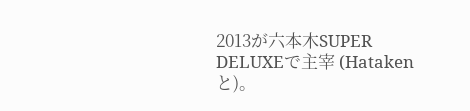2013が六本木SUPER DELUXEで主宰 (Hatakenと)。